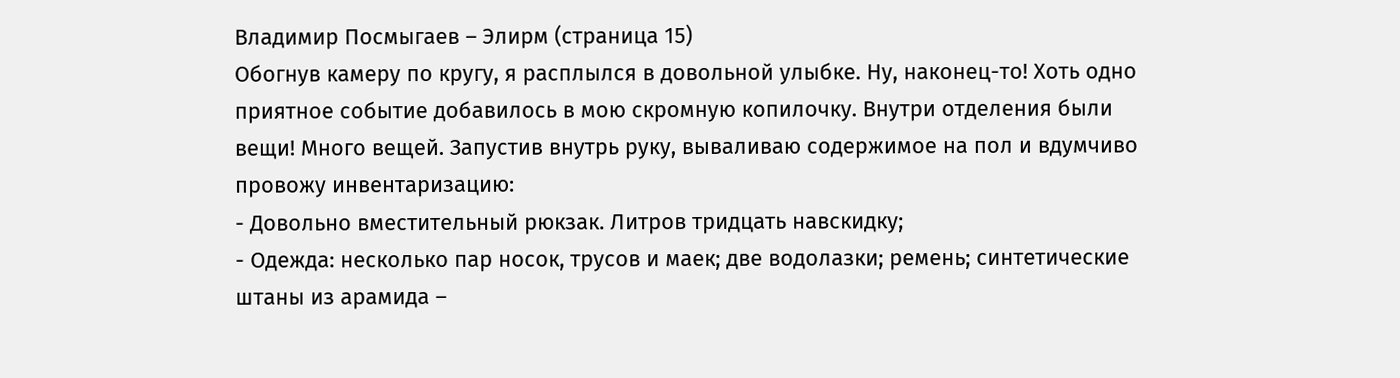Владимир Посмыгаев – Элирм (страница 15)
Обогнув камеру по кругу, я расплылся в довольной улыбке. Ну, наконец-то! Хоть одно приятное событие добавилось в мою скромную копилочку. Внутри отделения были вещи! Много вещей. Запустив внутрь руку, вываливаю содержимое на пол и вдумчиво провожу инвентаризацию:
- Довольно вместительный рюкзак. Литров тридцать навскидку;
- Одежда: несколько пар носок, трусов и маек; две водолазки; ремень; синтетические штаны из арамида –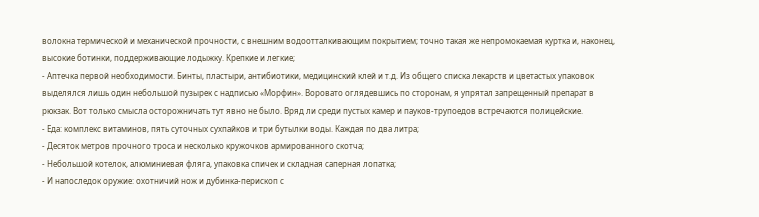волокна термической и механической прочности, с внешним водоотталкивающим покрытием; точно такая же непромокаемая куртка и, наконец, высокие ботинки, поддерживающие лодыжку. Крепкие и легкие;
- Аптечка первой необходимости. Бинты, пластыри, антибиотики, медицинский клей и т.д. Из общего списка лекарств и цветастых упаковок выделялся лишь один небольшой пузырек с надписью «Морфин». Воровато оглядевшись по сторонам, я упрятал запрещенный препарат в рюкзак. Вот только смысла осторожничать тут явно не было. Вряд ли среди пустых камер и пауков-трупоедов встречаются полицейские.
- Еда: комплекс витаминов, пять суточных сухпайков и три бутылки воды. Каждая по два литра;
- Десяток метров прочного троса и несколько кружочков армированного скотча;
- Небольшой котелок, алюминиевая фляга, упаковка спичек и складная саперная лопатка;
- И напоследок оружие: охотничий нож и дубинка-перископ с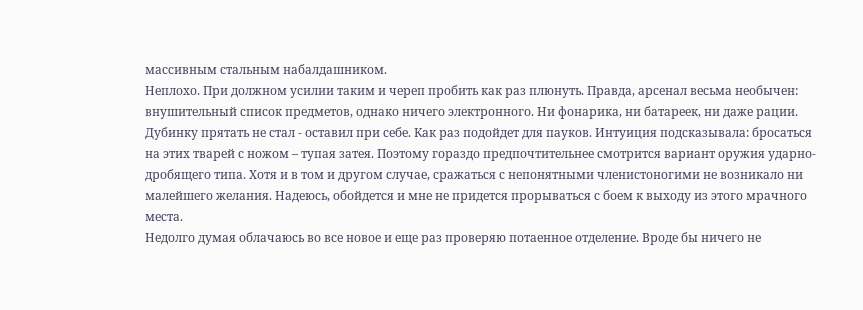массивным стальным набалдашником.
Неплохо. При должном усилии таким и череп пробить как раз плюнуть. Правда, арсенал весьма необычен: внушительный список предметов, однако ничего электронного. Ни фонарика, ни батареек, ни даже рации.
Дубинку прятать не стал - оставил при себе. Как раз подойдет для пауков. Интуиция подсказывала: бросаться на этих тварей с ножом – тупая затея. Поэтому гораздо предпочтительнее смотрится вариант оружия ударно-дробящего типа. Хотя и в том и другом случае, сражаться с непонятными членистоногими не возникало ни малейшего желания. Надеюсь, обойдется и мне не придется прорываться с боем к выходу из этого мрачного места.
Недолго думая облачаюсь во все новое и еще раз проверяю потаенное отделение. Вроде бы ничего не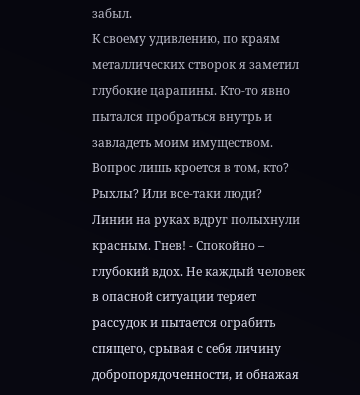забыл.
К своему удивлению, по краям металлических створок я заметил глубокие царапины. Кто-то явно пытался пробраться внутрь и завладеть моим имуществом. Вопрос лишь кроется в том, кто? Рыхлы? Или все-таки люди?
Линии на руках вдруг полыхнули красным. Гнев! - Спокойно – глубокий вдох. Не каждый человек в опасной ситуации теряет рассудок и пытается ограбить спящего, срывая с себя личину добропорядоченности, и обнажая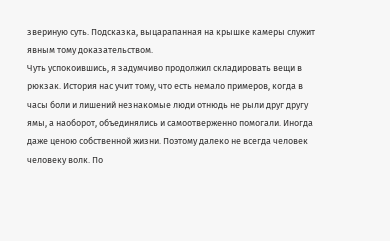звериную суть. Подсказка, выцарапанная на крышке камеры служит явным тому доказательством.
Чуть успокоившись, я задумчиво продолжил складировать вещи в рюкзак. История нас учит тому, что есть немало примеров, когда в часы боли и лишений незнакомые люди отнюдь не рыли друг другу ямы, а наоборот, объединялись и самоотверженно помогали. Иногда даже ценою собственной жизни. Поэтому далеко не всегда человек человеку волк. По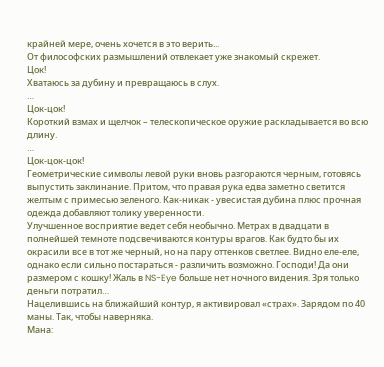крайней мере, очень хочется в это верить...
От философских размышлений отвлекает уже знакомый скрежет.
Цок!
Хватаюсь за дубину и превращаюсь в слух.
…
Цок-цок!
Короткий взмах и щелчок – телескопическое оружие раскладывается во всю длину.
…
Цок-цок-цок!
Геометрические символы левой руки вновь разгораются черным, готовясь выпустить заклинание. Притом, что правая рука едва заметно светится желтым с примесью зеленого. Как-никак - увесистая дубина плюс прочная одежда добавляют толику уверенности.
Улучшенное восприятие ведет себя необычно. Метрах в двадцати в полнейшей темноте подсвечиваются контуры врагов. Как будто бы их окрасили все в тот же черный, но на пару оттенков светлее. Видно еле-еле, однако если сильно постараться - различить возможно. Господи! Да они размером с кошку! Жаль в NS-Eye больше нет ночного видения. Зря только деньги потратил…
Нацелившись на ближайший контур, я активировал «страх». Зарядом по 40 маны. Так, чтобы наверняка.
Мана: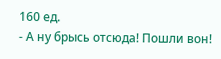160 ед.
- А ну брысь отсюда! Пошли вон!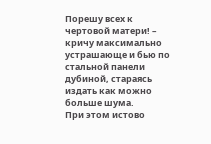Порешу всех к чертовой матери! – кричу максимально устрашающе и бью по стальной панели дубиной, стараясь издать как можно больше шума.
При этом истово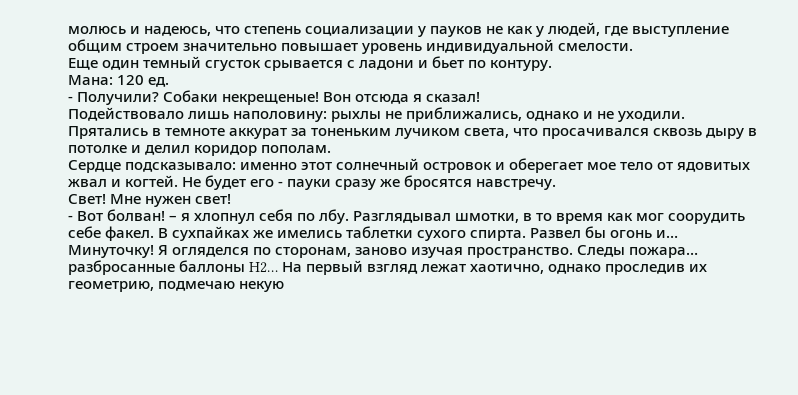молюсь и надеюсь, что степень социализации у пауков не как у людей, где выступление общим строем значительно повышает уровень индивидуальной смелости.
Еще один темный сгусток срывается с ладони и бьет по контуру.
Мана: 120 ед.
- Получили? Собаки некрещеные! Вон отсюда я сказал!
Подействовало лишь наполовину: рыхлы не приближались, однако и не уходили. Прятались в темноте аккурат за тоненьким лучиком света, что просачивался сквозь дыру в потолке и делил коридор пополам.
Сердце подсказывало: именно этот солнечный островок и оберегает мое тело от ядовитых жвал и когтей. Не будет его - пауки сразу же бросятся навстречу.
Свет! Мне нужен свет!
- Вот болван! – я хлопнул себя по лбу. Разглядывал шмотки, в то время как мог соорудить себе факел. В сухпайках же имелись таблетки сухого спирта. Развел бы огонь и… Минуточку! Я огляделся по сторонам, заново изучая пространство. Следы пожара… разбросанные баллоны H2… На первый взгляд лежат хаотично, однако проследив их геометрию, подмечаю некую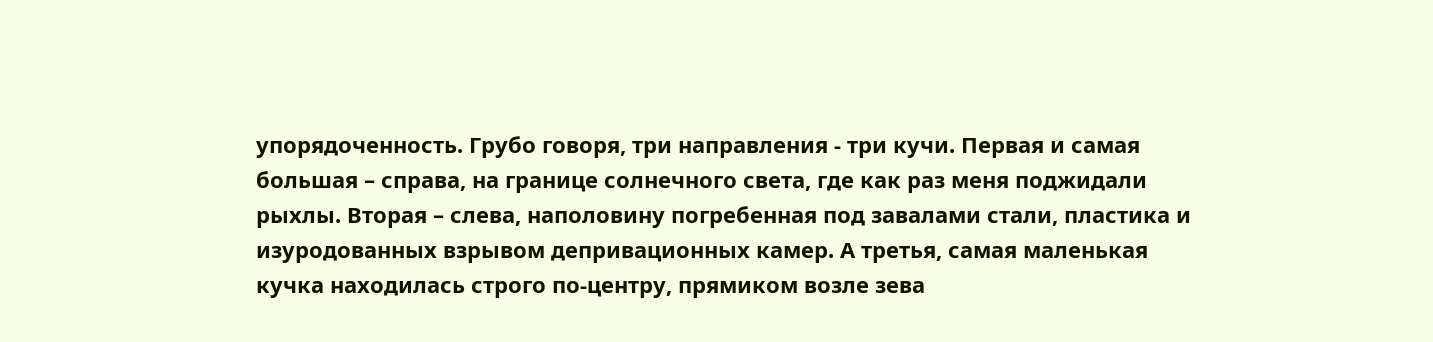упорядоченность. Грубо говоря, три направления - три кучи. Первая и самая большая – справа, на границе солнечного света, где как раз меня поджидали рыхлы. Вторая – слева, наполовину погребенная под завалами стали, пластика и изуродованных взрывом депривационных камер. А третья, самая маленькая кучка находилась строго по-центру, прямиком возле зева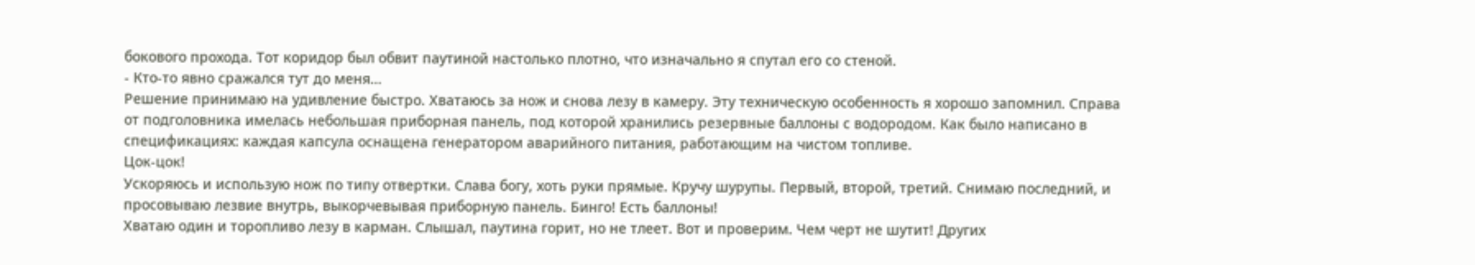бокового прохода. Тот коридор был обвит паутиной настолько плотно, что изначально я спутал его со стеной.
- Кто-то явно сражался тут до меня…
Решение принимаю на удивление быстро. Хватаюсь за нож и снова лезу в камеру. Эту техническую особенность я хорошо запомнил. Справа от подголовника имелась небольшая приборная панель, под которой хранились резервные баллоны с водородом. Как было написано в спецификациях: каждая капсула оснащена генератором аварийного питания, работающим на чистом топливе.
Цок-цок!
Ускоряюсь и использую нож по типу отвертки. Слава богу, хоть руки прямые. Кручу шурупы. Первый, второй, третий. Снимаю последний, и просовываю лезвие внутрь, выкорчевывая приборную панель. Бинго! Есть баллоны!
Хватаю один и торопливо лезу в карман. Слышал, паутина горит, но не тлеет. Вот и проверим. Чем черт не шутит! Других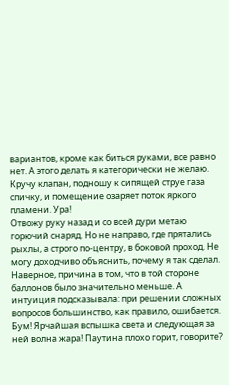вариантов, кроме как биться руками, все равно нет. А этого делать я категорически не желаю. Кручу клапан, подношу к сипящей струе газа спичку, и помещение озаряет поток яркого пламени. Ура!
Отвожу руку назад и со всей дури метаю горючий снаряд. Но не направо, где прятались рыхлы, а строго по-центру, в боковой проход. Не могу доходчиво объяснить, почему я так сделал. Наверное, причина в том, что в той стороне баллонов было значительно меньше. А интуиция подсказывала: при решении сложных вопросов большинство, как правило, ошибается.
Бум! Ярчайшая вспышка света и следующая за ней волна жара! Паутина плохо горит, говорите?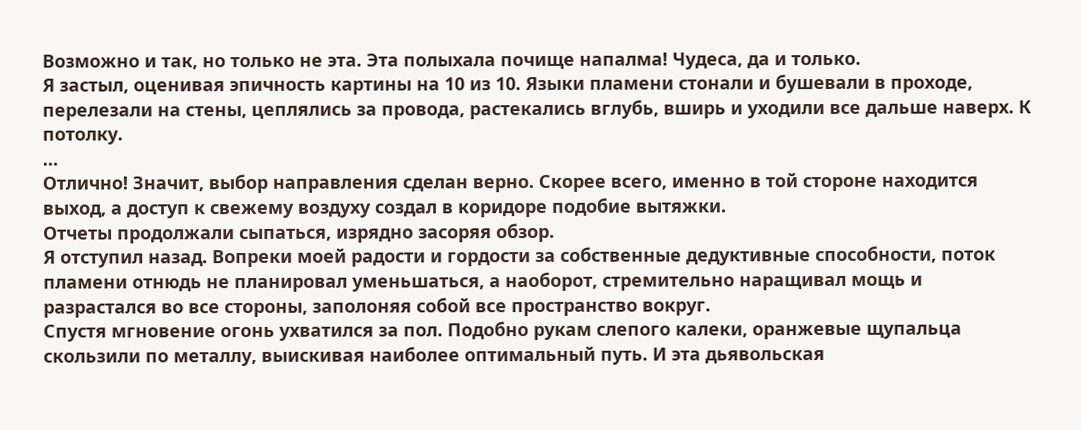Возможно и так, но только не эта. Эта полыхала почище напалма! Чудеса, да и только.
Я застыл, оценивая эпичность картины на 10 из 10. Языки пламени стонали и бушевали в проходе, перелезали на стены, цеплялись за провода, растекались вглубь, вширь и уходили все дальше наверх. К потолку.
…
Отлично! Значит, выбор направления сделан верно. Скорее всего, именно в той стороне находится выход, а доступ к свежему воздуху создал в коридоре подобие вытяжки.
Отчеты продолжали сыпаться, изрядно засоряя обзор.
Я отступил назад. Вопреки моей радости и гордости за собственные дедуктивные способности, поток пламени отнюдь не планировал уменьшаться, а наоборот, стремительно наращивал мощь и разрастался во все стороны, заполоняя собой все пространство вокруг.
Спустя мгновение огонь ухватился за пол. Подобно рукам слепого калеки, оранжевые щупальца скользили по металлу, выискивая наиболее оптимальный путь. И эта дьявольская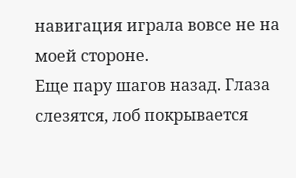навигация играла вовсе не на моей стороне.
Еще пару шагов назад. Глаза слезятся, лоб покрывается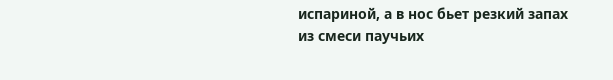испариной, а в нос бьет резкий запах из смеси паучьих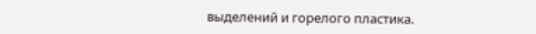выделений и горелого пластика.